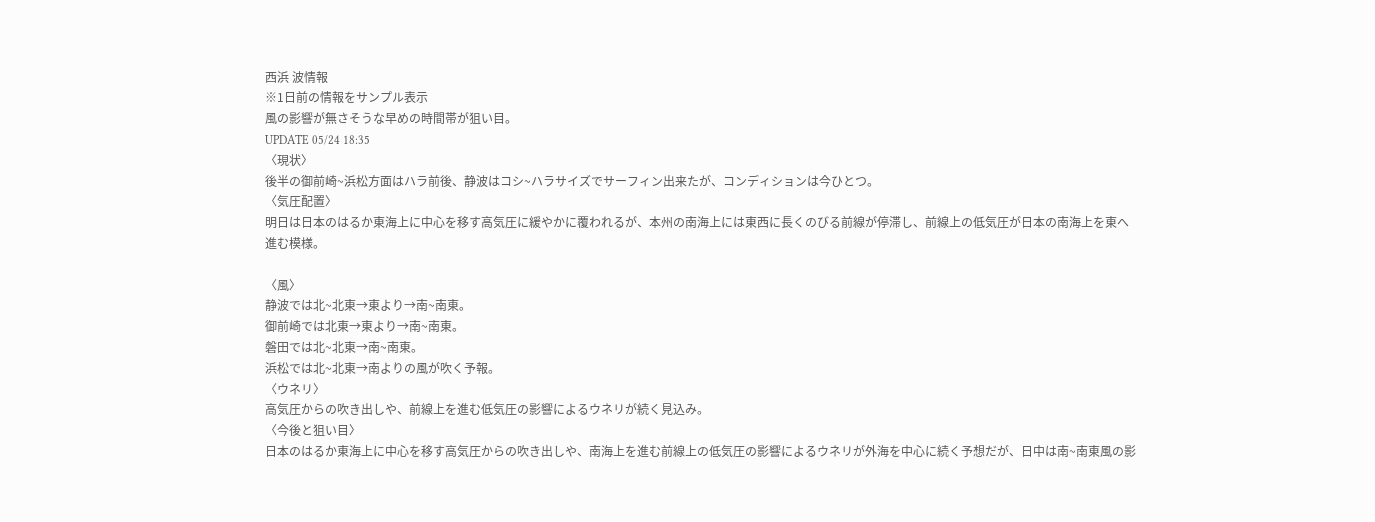西浜 波情報
※1日前の情報をサンプル表示
風の影響が無さそうな早めの時間帯が狙い目。
UPDATE 05/24 18:35
〈現状〉
後半の御前崎~浜松方面はハラ前後、静波はコシ~ハラサイズでサーフィン出来たが、コンディションは今ひとつ。
〈気圧配置〉
明日は日本のはるか東海上に中心を移す高気圧に緩やかに覆われるが、本州の南海上には東西に長くのびる前線が停滞し、前線上の低気圧が日本の南海上を東へ進む模様。

〈風〉
静波では北~北東→東より→南~南東。
御前崎では北東→東より→南~南東。
磐田では北~北東→南~南東。
浜松では北~北東→南よりの風が吹く予報。
〈ウネリ〉
高気圧からの吹き出しや、前線上を進む低気圧の影響によるウネリが続く見込み。
〈今後と狙い目〉
日本のはるか東海上に中心を移す高気圧からの吹き出しや、南海上を進む前線上の低気圧の影響によるウネリが外海を中心に続く予想だが、日中は南~南東風の影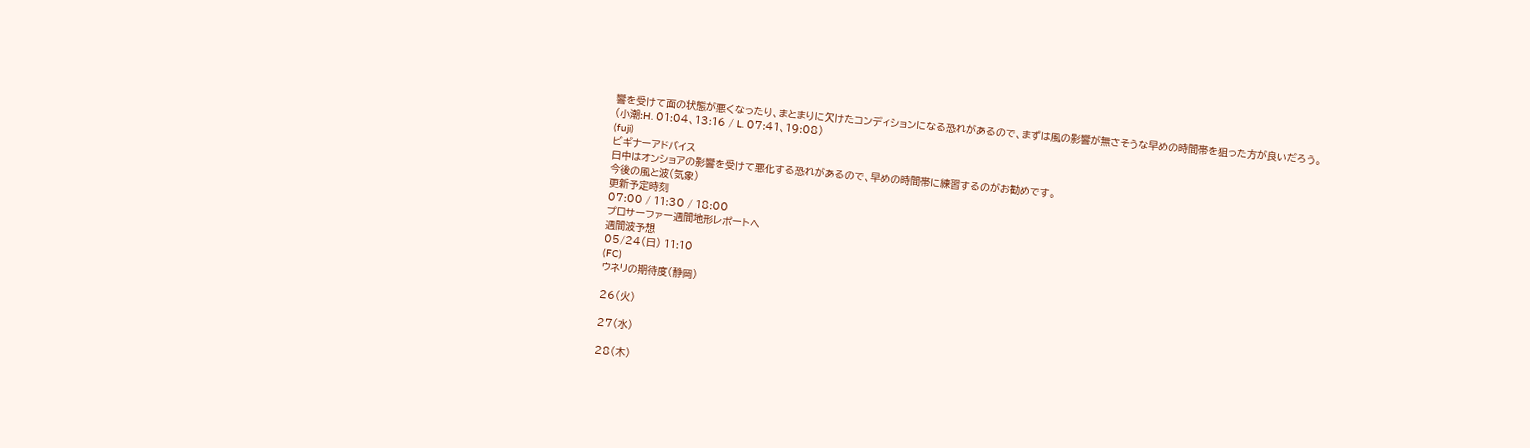響を受けて面の状態が悪くなったり、まとまりに欠けたコンディションになる恐れがあるので、まずは風の影響が無さそうな早めの時間帯を狙った方が良いだろう。
(小潮:H. 01:04、13:16 / L. 07:41、19:08)
(fuji)
ビギナーアドバイス
日中はオンショアの影響を受けて悪化する恐れがあるので、早めの時間帯に練習するのがお勧めです。
今後の風と波(気象)
更新予定時刻
07:00 / 11:30 / 18:00
プロサーファー週間地形レポートへ
週間波予想
05/24(日) 11:10
(FC)
ウネリの期待度(静岡)

26(火)

27(水)

28(木)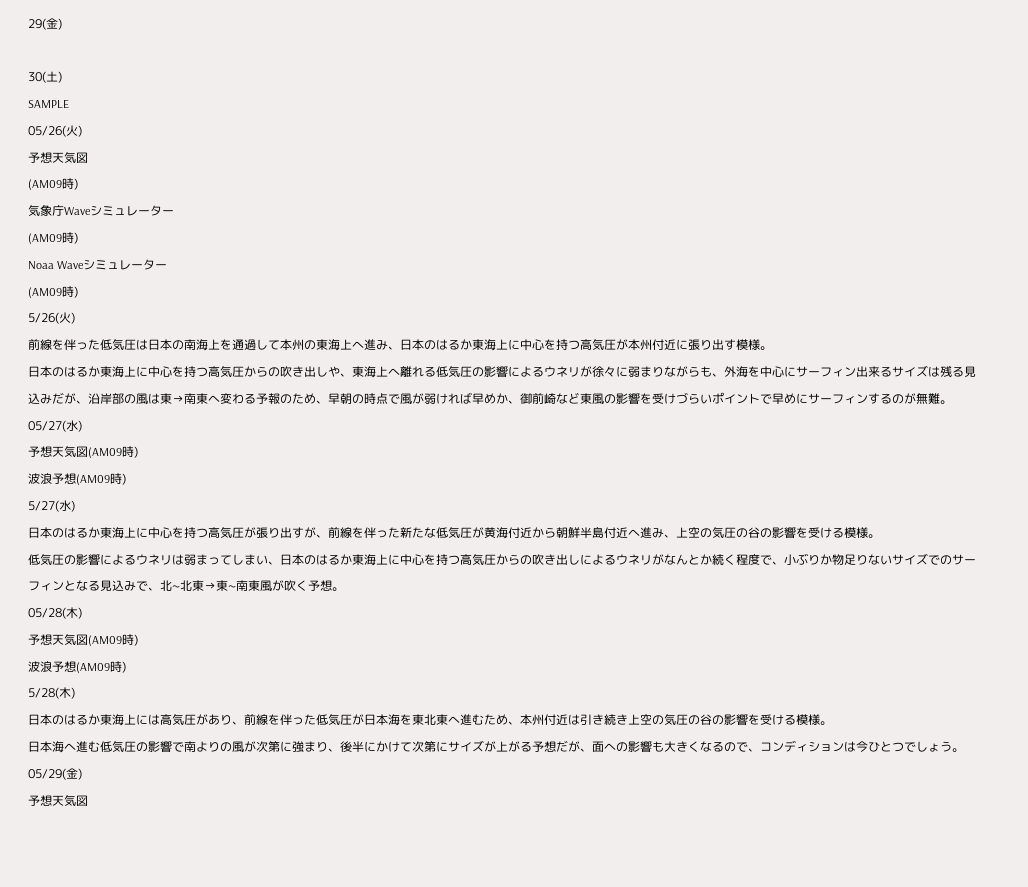29(金)

30(土)
SAMPLE
05/26(火)
予想天気図
(AM09時)
気象庁Waveシミュレーター
(AM09時)
Noaa Waveシミュレーター
(AM09時)
5/26(火)
前線を伴った低気圧は日本の南海上を通過して本州の東海上へ進み、日本のはるか東海上に中心を持つ高気圧が本州付近に張り出す模様。
日本のはるか東海上に中心を持つ高気圧からの吹き出しや、東海上へ離れる低気圧の影響によるウネリが徐々に弱まりながらも、外海を中心にサーフィン出来るサイズは残る見込みだが、沿岸部の風は東→南東へ変わる予報のため、早朝の時点で風が弱ければ早めか、御前崎など東風の影響を受けづらいポイントで早めにサーフィンするのが無難。
05/27(水)
予想天気図(AM09時)
波浪予想(AM09時)
5/27(水)
日本のはるか東海上に中心を持つ高気圧が張り出すが、前線を伴った新たな低気圧が黄海付近から朝鮮半島付近へ進み、上空の気圧の谷の影響を受ける模様。
低気圧の影響によるウネリは弱まってしまい、日本のはるか東海上に中心を持つ高気圧からの吹き出しによるウネリがなんとか続く程度で、小ぶりか物足りないサイズでのサーフィンとなる見込みで、北~北東→東~南東風が吹く予想。
05/28(木)
予想天気図(AM09時)
波浪予想(AM09時)
5/28(木)
日本のはるか東海上には高気圧があり、前線を伴った低気圧が日本海を東北東へ進むため、本州付近は引き続き上空の気圧の谷の影響を受ける模様。
日本海へ進む低気圧の影響で南よりの風が次第に強まり、後半にかけて次第にサイズが上がる予想だが、面への影響も大きくなるので、コンディションは今ひとつでしょう。
05/29(金)
予想天気図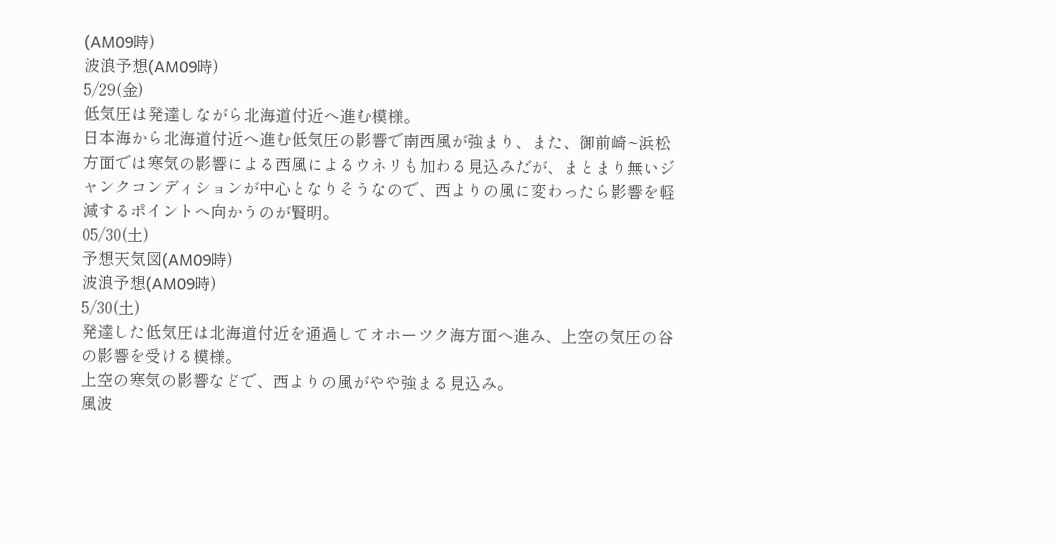(AM09時)
波浪予想(AM09時)
5/29(金)
低気圧は発達しながら北海道付近へ進む模様。
日本海から北海道付近へ進む低気圧の影響で南西風が強まり、また、御前崎~浜松方面では寒気の影響による西風によるウネリも加わる見込みだが、まとまり無いジャンクコンディションが中心となりそうなので、西よりの風に変わったら影響を軽減するポイントへ向かうのが賢明。
05/30(土)
予想天気図(AM09時)
波浪予想(AM09時)
5/30(土)
発達した低気圧は北海道付近を通過してオホーツク海方面へ進み、上空の気圧の谷の影響を受ける模様。
上空の寒気の影響などで、西よりの風がやや強まる見込み。
風波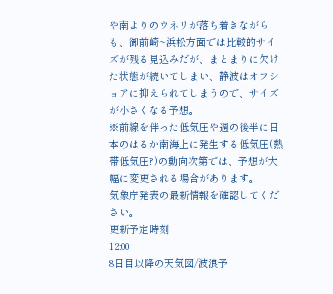や南よりのウネリが落ち着きながらも、御前崎~浜松方面では比較的サイズが残る見込みだが、まとまりに欠けた状態が続いてしまい、静波はオフショアに抑えられてしまうので、サイズが小さくなる予想。
※前線を伴った低気圧や週の後半に日本のはるか南海上に発生する低気圧(熱帯低気圧?)の動向次第では、予想が大幅に変更される場合があります。
気象庁発表の最新情報を確認してください。
更新予定時刻
12:00
8日目以降の天気図/波浪予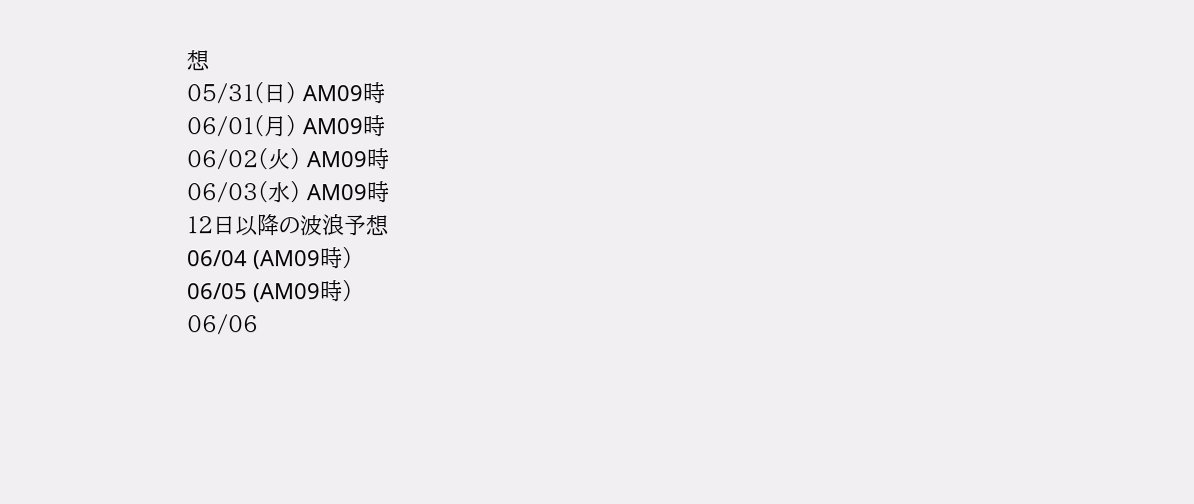想
05/31(日) AM09時
06/01(月) AM09時
06/02(火) AM09時
06/03(水) AM09時
12日以降の波浪予想
06/04 (AM09時)
06/05 (AM09時)
06/06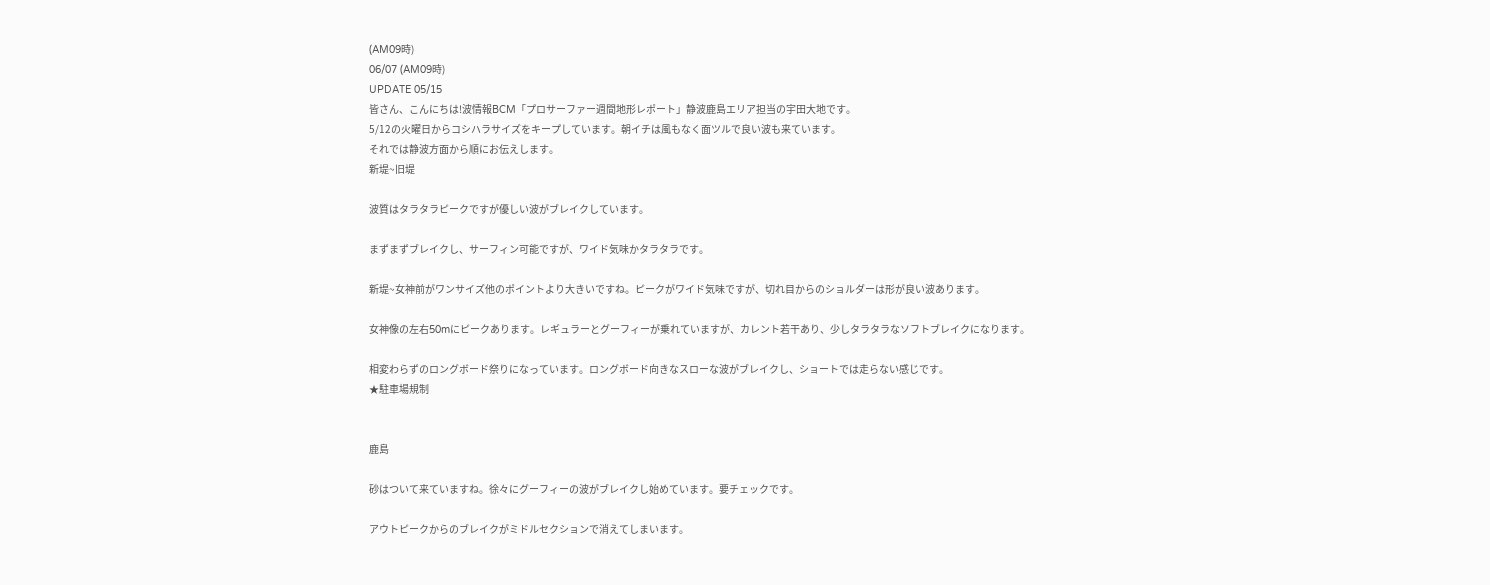(AM09時)
06/07 (AM09時)
UPDATE 05/15
皆さん、こんにちは!波情報BCM「プロサーファー週間地形レポート」静波鹿島エリア担当の宇田大地です。
5/12の火曜日からコシハラサイズをキープしています。朝イチは風もなく面ツルで良い波も来ています。
それでは静波方面から順にお伝えします。
新堤~旧堤

波質はタラタラピークですが優しい波がブレイクしています。

まずまずブレイクし、サーフィン可能ですが、ワイド気味かタラタラです。

新堤~女神前がワンサイズ他のポイントより大きいですね。ピークがワイド気味ですが、切れ目からのショルダーは形が良い波あります。

女神像の左右50mにピークあります。レギュラーとグーフィーが乗れていますが、カレント若干あり、少しタラタラなソフトブレイクになります。

相変わらずのロングボード祭りになっています。ロングボード向きなスローな波がブレイクし、ショートでは走らない感じです。
★駐車場規制


鹿島

砂はついて来ていますね。徐々にグーフィーの波がブレイクし始めています。要チェックです。

アウトピークからのブレイクがミドルセクションで消えてしまいます。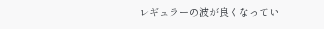レギュラーの波が良くなってい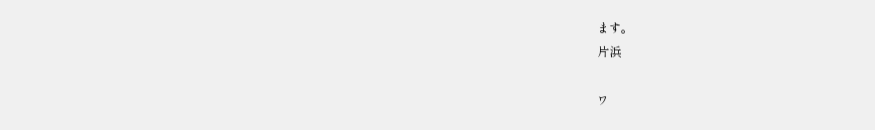ます。
片浜

ワ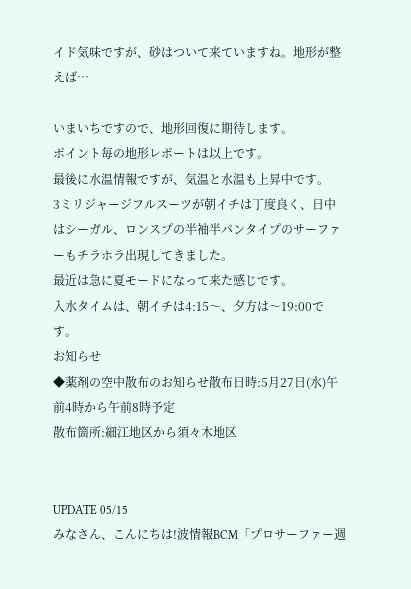イド気味ですが、砂はついて来ていますね。地形が整えば…

いまいちですので、地形回復に期待します。
ポイント毎の地形レポートは以上です。
最後に水温情報ですが、気温と水温も上昇中です。
3ミリジャージフルスーツが朝イチは丁度良く、日中はシーガル、ロンスプの半袖半パンタイプのサーファーもチラホラ出現してきました。
最近は急に夏モードになって来た感じです。
入水タイムは、朝イチは4:15〜、夕方は〜19:00です。
お知らせ
◆薬剤の空中散布のお知らせ散布日時:5月27日(水)午前4時から午前8時予定
散布箇所:細江地区から須々木地区


UPDATE 05/15
みなさん、こんにちは!波情報BCM「プロサーファー週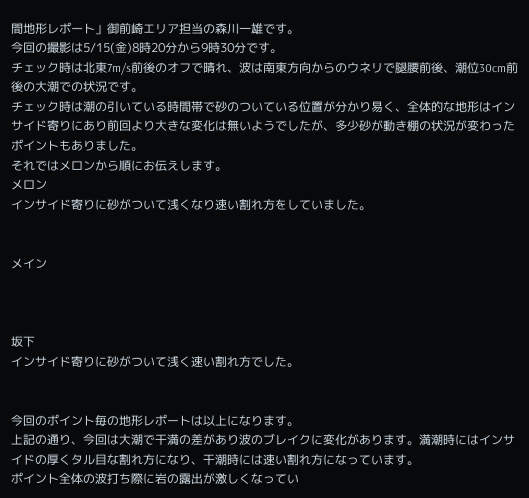間地形レポート」御前崎エリア担当の森川一雄です。
今回の撮影は5/15(金)8時20分から9時30分です。
チェック時は北東7m/s前後のオフで晴れ、波は南東方向からのウネリで腿腰前後、潮位30cm前後の大潮での状況です。
チェック時は潮の引いている時間帯で砂のついている位置が分かり易く、全体的な地形はインサイド寄りにあり前回より大きな変化は無いようでしたが、多少砂が動き棚の状況が変わったポイントもありました。
それではメロンから順にお伝えします。
メロン
インサイド寄りに砂がついて浅くなり速い割れ方をしていました。


メイン



坂下
インサイド寄りに砂がついて浅く速い割れ方でした。


今回のポイント毎の地形レポートは以上になります。
上記の通り、今回は大潮で干満の差があり波のブレイクに変化があります。満潮時にはインサイドの厚くタル目な割れ方になり、干潮時には速い割れ方になっています。
ポイント全体の波打ち際に岩の露出が激しくなってい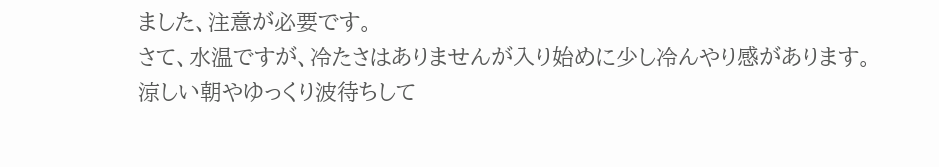ました、注意が必要です。
さて、水温ですが、冷たさはありませんが入り始めに少し冷んやり感があります。
涼しい朝やゆっくり波待ちして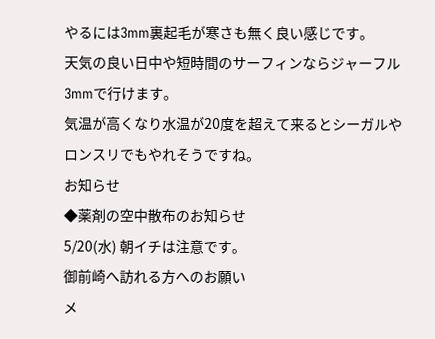やるには3mm裏起毛が寒さも無く良い感じです。
天気の良い日中や短時間のサーフィンならジャーフル3mmで行けます。
気温が高くなり水温が20度を超えて来るとシーガルやロンスリでもやれそうですね。
お知らせ
◆薬剤の空中散布のお知らせ
5/20(水) 朝イチは注意です。
御前崎へ訪れる方へのお願い
メ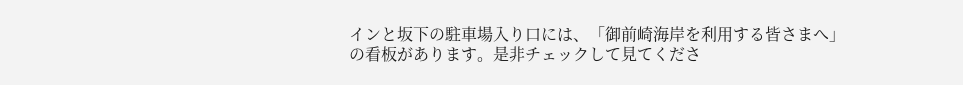インと坂下の駐車場入り口には、「御前崎海岸を利用する皆さまへ」の看板があります。是非チェックして見てくださ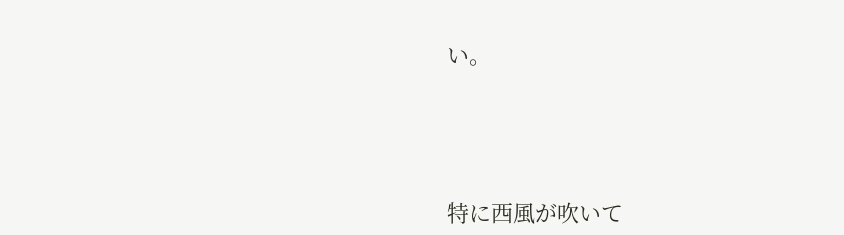い。





特に西風が吹いて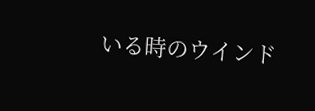いる時のウインド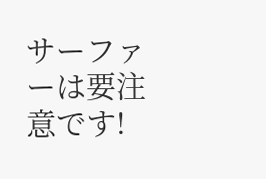サーファーは要注意です!